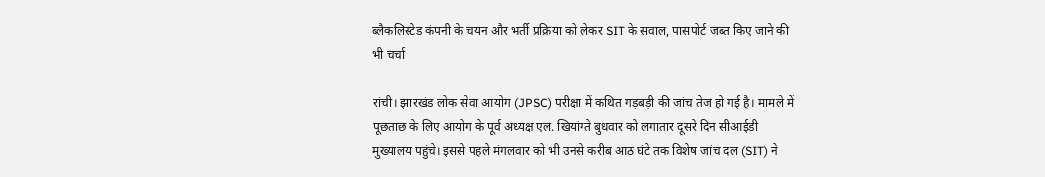ब्लैकलिस्टेड कंपनी के चयन और भर्ती प्रक्रिया को लेकर SIT के सवाल, पासपोर्ट जब्त किए जाने की भी चर्चा

रांची। झारखंड लोक सेवा आयोग (JPSC) परीक्षा में कथित गड़बड़ी की जांच तेज हो गई है। मामले में पूछताछ के लिए आयोग के पूर्व अध्यक्ष एल. खियांग्ते बुधवार को लगातार दूसरे दिन सीआईडी मुख्यालय पहुंचे। इससे पहले मंगलवार को भी उनसे करीब आठ घंटे तक विशेष जांच दल (SIT) ने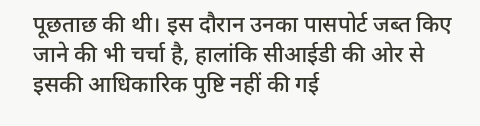पूछताछ की थी। इस दौरान उनका पासपोर्ट जब्त किए जाने की भी चर्चा है, हालांकि सीआईडी की ओर से इसकी आधिकारिक पुष्टि नहीं की गई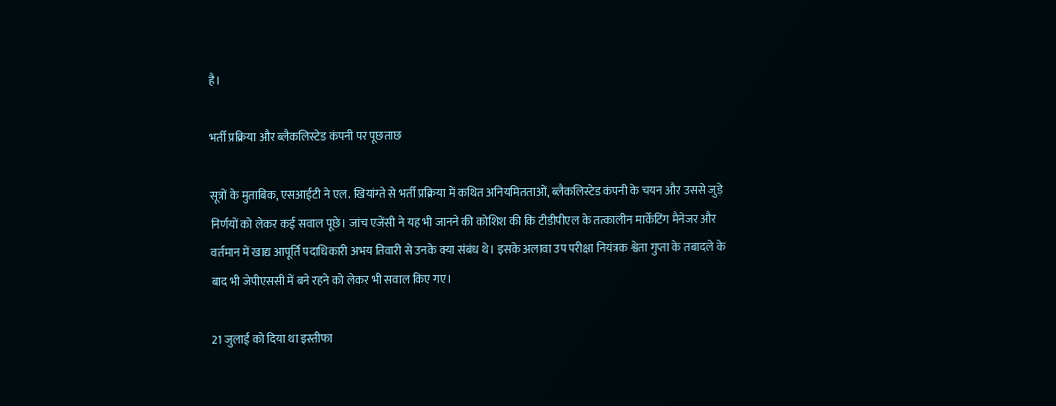है।

भर्ती प्रक्रिया और ब्लैकलिस्टेड कंपनी पर पूछताछ

सूत्रों के मुताबिक, एसआईटी ने एल. खियांग्ते से भर्ती प्रक्रिया में कथित अनियमितताओं, ब्लैकलिस्टेड कंपनी के चयन और उससे जुड़े निर्णयों को लेकर कई सवाल पूछे। जांच एजेंसी ने यह भी जानने की कोशिश की कि टीडीपीएल के तत्कालीन मार्केटिंग मैनेजर और वर्तमान में खाद्य आपूर्ति पदाधिकारी अभय तिवारी से उनके क्या संबंध थे। इसके अलावा उप परीक्षा नियंत्रक श्वेता गुप्ता के तबादले के बाद भी जेपीएससी में बने रहने को लेकर भी सवाल किए गए।

21 जुलाई को दिया था इस्तीफा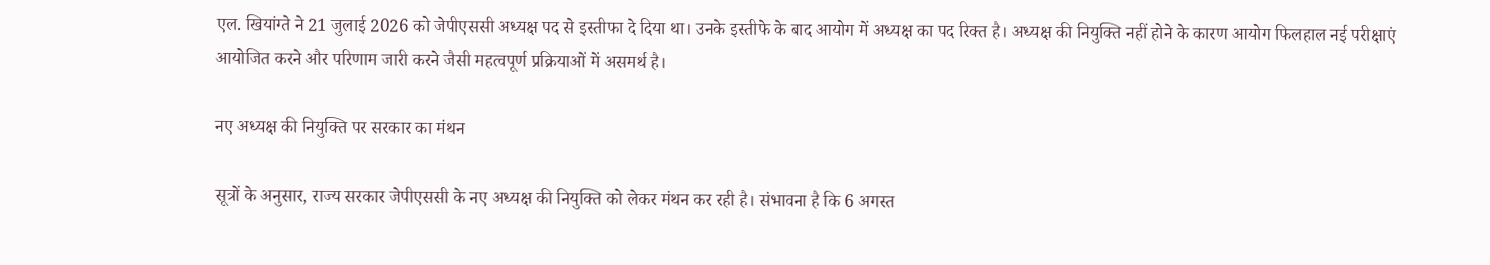एल. खियांग्ते ने 21 जुलाई 2026 को जेपीएससी अध्यक्ष पद से इस्तीफा दे दिया था। उनके इस्तीफे के बाद आयोग में अध्यक्ष का पद रिक्त है। अध्यक्ष की नियुक्ति नहीं होने के कारण आयोग फिलहाल नई परीक्षाएं आयोजित करने और परिणाम जारी करने जैसी महत्वपूर्ण प्रक्रियाओं में असमर्थ है।

नए अध्यक्ष की नियुक्ति पर सरकार का मंथन

सूत्रों के अनुसार, राज्य सरकार जेपीएससी के नए अध्यक्ष की नियुक्ति को लेकर मंथन कर रही है। संभावना है कि 6 अगस्त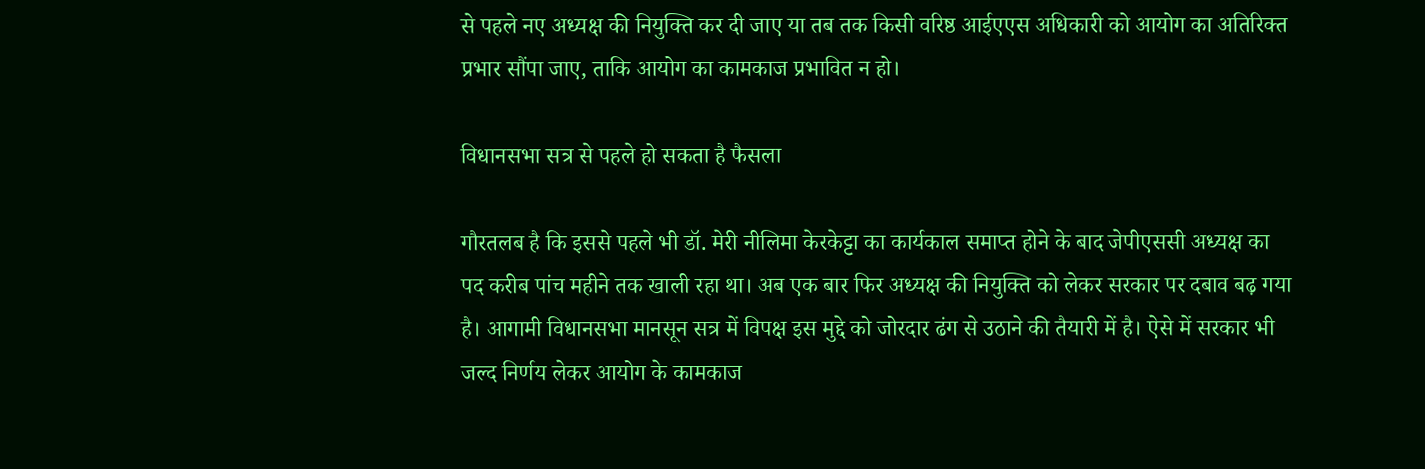से पहले नए अध्यक्ष की नियुक्ति कर दी जाए या तब तक किसी वरिष्ठ आईएएस अधिकारी को आयोग का अतिरिक्त प्रभार सौंपा जाए, ताकि आयोग का कामकाज प्रभावित न हो।

विधानसभा सत्र से पहले हो सकता है फैसला

गौरतलब है कि इससे पहले भी डॉ. मेरी नीलिमा केरकेट्टा का कार्यकाल समाप्त होने के बाद जेपीएससी अध्यक्ष का पद करीब पांच महीने तक खाली रहा था। अब एक बार फिर अध्यक्ष की नियुक्ति को लेकर सरकार पर दबाव बढ़ गया है। आगामी विधानसभा मानसून सत्र में विपक्ष इस मुद्दे को जोरदार ढंग से उठाने की तैयारी में है। ऐसे में सरकार भी जल्द निर्णय लेकर आयोग के कामकाज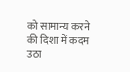को सामान्य करने की दिशा में कदम उठा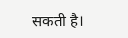सकती है।